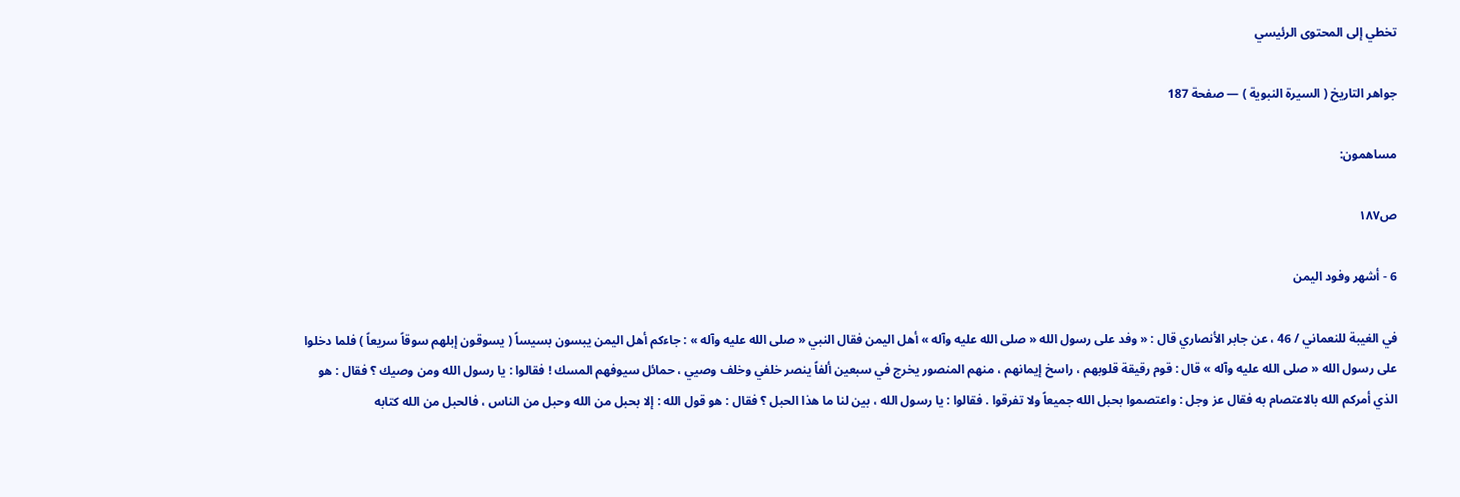تخطي إلى المحتوى الرئيسي

جواهر التاريخ ( السيرة النبوية ) — صفحة 187

مساهمون:

ص١٨٧

6 - أشهر وفود اليمن

في الغيبة للنعماني / 46 ، عن جابر الأنصاري قال : « وفد على رسول الله « صلى الله عليه وآله » أهل اليمن فقال النبي « صلى الله عليه وآله » : جاءكم أهل اليمن يبسون بسيساً ( يسوقون إبلهم سوقاً سريعاً ) فلما دخلوا على رسول الله « صلى الله عليه وآله » قال : قوم رقيقة قلوبهم ، راسخ إيمانهم ، منهم المنصور يخرج في سبعين ألفاً ينصر خلفي وخلف وصيي ، حمائل سيوفهم المسك ! فقالوا : يا رسول الله ومن وصيك ؟ فقال : هو الذي أمركم الله بالاعتصام به فقال عز وجل : واعتصموا بحبل الله جميعاً ولا تفرقوا . فقالوا : يا رسول الله ، بين لنا ما هذا الحبل ؟ فقال : هو قول الله : إلا بحبل من الله وحبل من الناس ، فالحبل من الله كتابه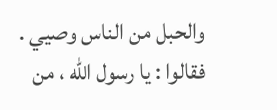والحبل من الناس وصيي . فقالوا : يا رسول الله ، من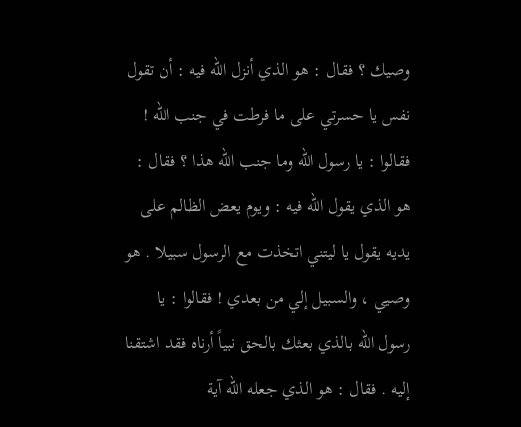وصيك ؟ فقال : هو الذي أنزل الله فيه : أن تقول نفس يا حسرتي على ما فرطت في جنب الله ! فقالوا : يا رسول الله وما جنب الله هذا ؟ فقال : هو الذي يقول الله فيه : ويوم يعض الظالم على يديه يقول يا ليتني اتخذت مع الرسول سبيلا . هو وصيي ، والسبيل إلي من بعدي ! فقالوا : يا رسول الله بالذي بعثك بالحق نبياً أرناه فقد اشتقنا إليه . فقال : هو الذي جعله الله آية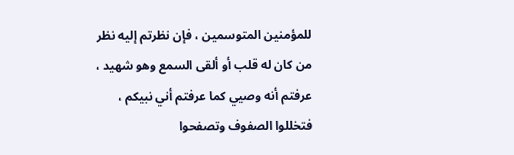للمؤمنين المتوسمين ، فإن نظرتم إليه نظر من كان له قلب أو ألقى السمع وهو شهيد ، عرفتم أنه وصيي كما عرفتم أني نبيكم ، فتخللوا الصفوف وتصفحوا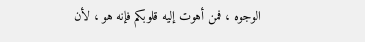الوجوه ، فمن أهوت إليه قلوبكم فإنه هو ، لأن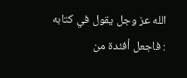الله عز وجل يقول في كتابه : فاجعل أفئدة من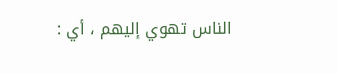الناس تهوي إليهم ، أي :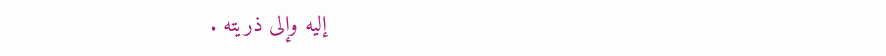إليه وإلى ذريته .